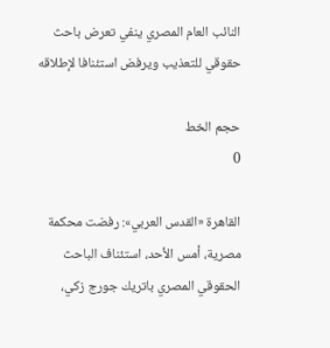النائب العام المصري ينفي تعرض باحث حقوقي للتعذيب ويرفض استئنافا لإطلاقه

حجم الخط
0

القاهرة «القدس العربي»: رفضت محكمة مصرية، أمس الأحد، استئناف الباحث الحقوقي المصري باتريك جورج زكي،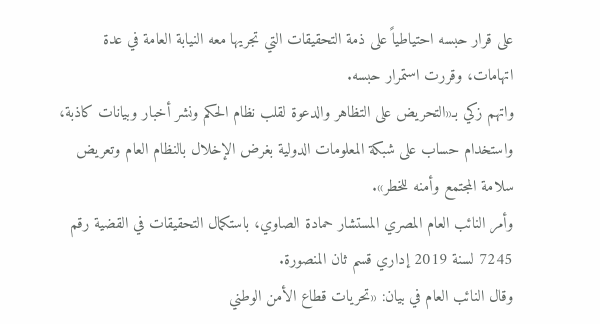على قرار حبسه احتياطياً على ذمة التحقيقات التي تجريها معه النيابة العامة في عدة اتهامات، وقررت استمرار حبسه.
واتهم زكي بـ«التحريض على التظاهر والدعوة لقلب نظام الحكم ونشر أخبار وبيانات كاذبة، واستخدام حساب على شبكة المعلومات الدولية بغرض الإخلال بالنظام العام وتعريض سلامة المجتمع وأمنه للخطر».
وأمر النائب العام المصري المستشار حمادة الصاوي، باستكمال التحقيقات في القضية رقم 7245 لسنة 2019 إداري قسم ثان المنصورة.
وقال النائب العام في بيان: «تحريات قطاع الأمن الوطني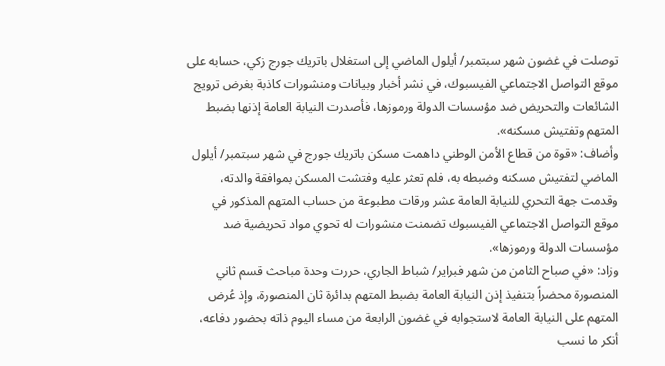توصلت في غضون شهر سبتمبر/ أيلول الماضي إلى استغلال باتريك جورج زكي، حسابه على موقع التواصل الاجتماعي الفيسبوك، في نشر أخبار وبيانات ومنشورات كاذبة بغرض ترويج الشائعات والتحريض ضد مؤسسات الدولة ورموزها، فأصدرت النيابة العامة إذنها بضبط المتهم وتفتيش مسكنه».
وأضاف: «قوة من قطاع الأمن الوطني داهمت مسكن باتريك جورج في شهر سبتمبر/ أيلول الماضي لتفتيش مسكنه وضبطه به، فلم تعثر عليه وفتشت المسكن بموافقة والدته، وقدمت جهة التحري للنيابة العامة عشر ورقات مطبوعة من حساب المتهم المذكور في موقع التواصل الاجتماعي الفيسبوك تضمنت منشورات له تحوي مواد تحريضية ضد مؤسسات الدولة ورموزها».
وزاد: «في صباح الثامن من شهر فبراير/ شباط الجاري، حررت وحدة مباحث قسم ثاني المنصورة محضراً بتنفيذ إذن النيابة العامة بضبط المتهم بدائرة ثان المنصورة، وإذ عُرض المتهم على النيابة العامة لاستجوابه في غضون الرابعة من مساء اليوم ذاته بحضور دفاعه، أنكر ما نسب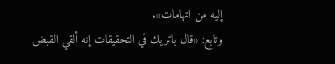إليه من اتهامات».
وتابع: «قال باتريك في التحقيقات إنه ألقي القبض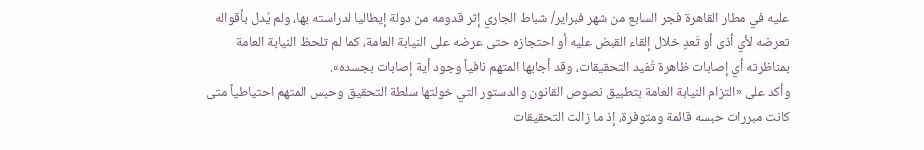عليه في مطار القاهرة فجر السابع من شهر فبراير/ شباط الجاري إثر قدومه من دولة إيطاليا لدراسته بها، ولم يُدل بأقواله تعرضه لأي أذى أو تَعدٍ خلال إلقاء القبض عليه أو احتجازه حتى عرضه على النيابة العامة، كما لم تلحظ النيابة العامة بمناظرته أي إصابات ظاهرة تُفيد التحقيقات، وقد أجابها المتهم نافياً وجود أية إصابات بجسده».
وأكد على «التزام النيابة العامة بتطبيق نصوص القانون والدستور التي خولتها سلطة التحقيق وحبس المتهم احتياطياً متى كانت مبررات حبسه قائمة ومتوفرة، إذ ما زالت التحقيقات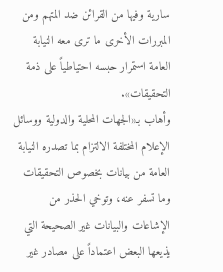سارية وفيها من القرائن ضد المتهم ومن المبررات الأخرى ما ترى معه النيابة العامة استمرار حبسه احتياطياً على ذمة التحقيقات».
وأهاب بـ«الجهات المحلية والدولية ووسائل الإعلام المختلفة الالتزام بما تصدره النيابة العامة من بيانات بخصوص التحقيقات وما تسفر عنه، وتوخي الحذر من الإشاعات والبيانات غير الصحيحة التي يذيعها البعض اعتماداً على مصادر غير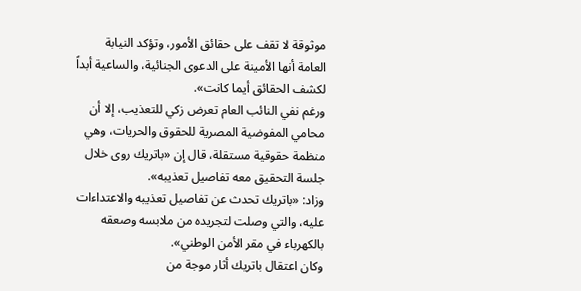موثوقة لا تقف على حقائق الأمور، وتؤكد النيابة العامة أنها الأمينة على الدعوى الجنائية، والساعية أبداً لكشف الحقائق أيما كانت».
ورغم نفي النائب العام تعرض زكي للتعذيب، إلا أن محامي المفوضية المصرية للحقوق والحريات، وهي منظمة حقوقية مستقلة، قال إن «باتريك روى خلال جلسة التحقيق معه تفاصيل تعذيبه».
وزاد: «باتريك تحدث عن تفاصيل تعذيبه والاعتداءات عليه، والتي وصلت لتجريده من ملابسه وصعقه بالكهرباء في مقر الأمن الوطني».
وكان اعتقال باتريك أثار موجة من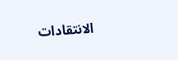الانتقادات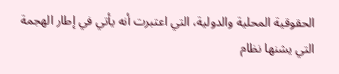الحقوقية المحلية والدولية، التي اعتبرت أنه يأتي في إطار الهجمة التي يشنها نظام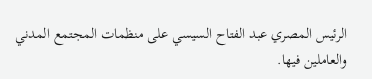الرئيس المصري عبد الفتاح السيسي على منظمات المجتمع المدني والعاملين فيها.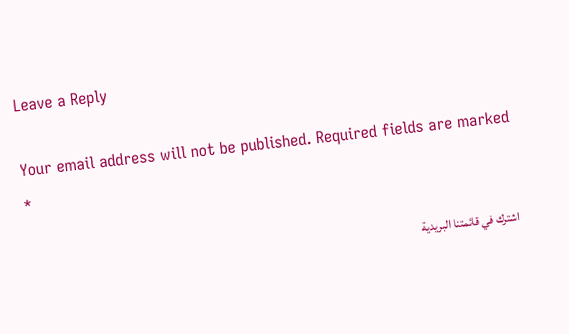Leave a Reply

Your email address will not be published. Required fields are marked *

اشترك في قائمتنا البريدية